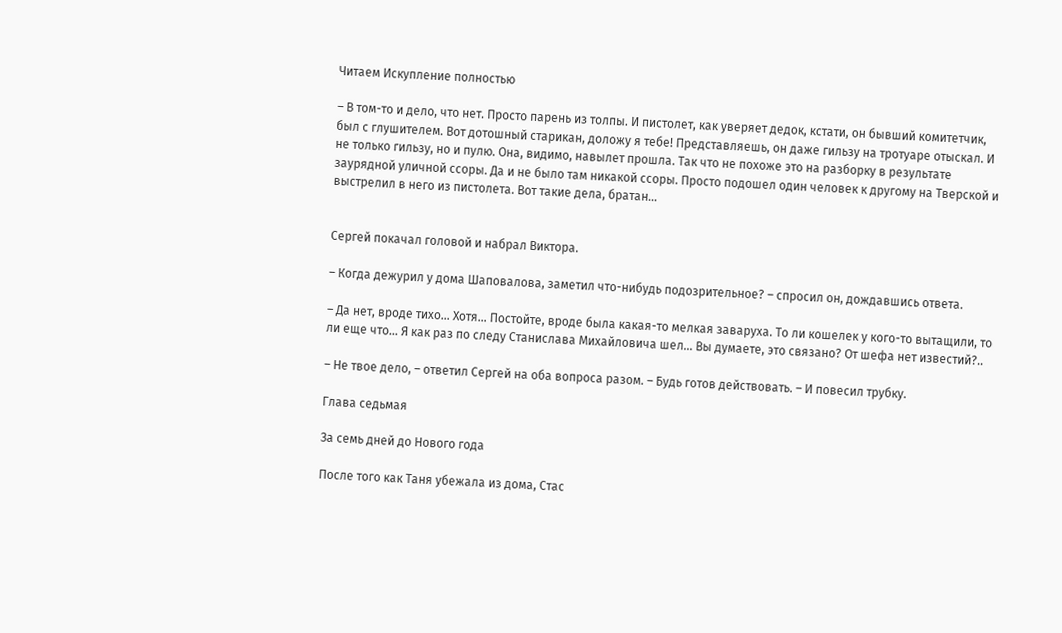Читаем Искупление полностью

– В том-то и дело, что нет. Просто парень из толпы. И пистолет, как уверяет дедок, кстати, он бывший комитетчик, был с глушителем. Вот дотошный старикан, доложу я тебе! Представляешь, он даже гильзу на тротуаре отыскал. И не только гильзу, но и пулю. Она, видимо, навылет прошла. Так что не похоже это на разборку в результате заурядной уличной ссоры. Да и не было там никакой ссоры. Просто подошел один человек к другому на Тверской и выстрелил в него из пистолета. Вот такие дела, братан…


Сергей покачал головой и набрал Виктора.

– Когда дежурил у дома Шаповалова, заметил что-нибудь подозрительное? – спросил он, дождавшись ответа.

– Да нет, вроде тихо… Хотя… Постойте, вроде была какая-то мелкая заваруха. То ли кошелек у кого-то вытащили, то ли еще что… Я как раз по следу Станислава Михайловича шел… Вы думаете, это связано? От шефа нет известий?..

– Не твое дело, – ответил Сергей на оба вопроса разом. – Будь готов действовать. – И повесил трубку.

Глава седьмая

За семь дней до Нового года

После того как Таня убежала из дома, Стас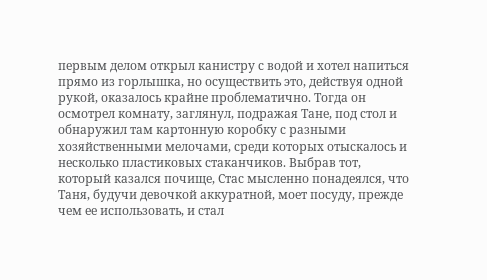первым делом открыл канистру с водой и хотел напиться прямо из горлышка, но осуществить это, действуя одной рукой, оказалось крайне проблематично. Тогда он осмотрел комнату, заглянул, подражая Тане, под стол и обнаружил там картонную коробку с разными хозяйственными мелочами, среди которых отыскалось и несколько пластиковых стаканчиков. Выбрав тот, который казался почище, Стас мысленно понадеялся, что Таня, будучи девочкой аккуратной, моет посуду, прежде чем ее использовать, и стал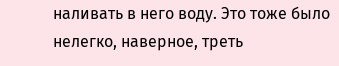наливать в него воду. Это тоже было нелегко, наверное, треть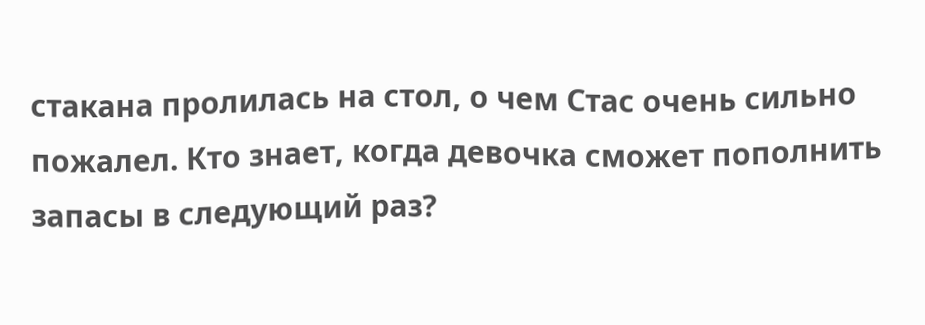стакана пролилась на стол, о чем Стас очень сильно пожалел. Кто знает, когда девочка сможет пополнить запасы в следующий раз?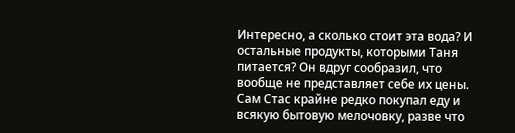Интересно, а сколько стоит эта вода? И остальные продукты, которыми Таня питается? Он вдруг сообразил, что вообще не представляет себе их цены. Сам Стас крайне редко покупал еду и всякую бытовую мелочовку, разве что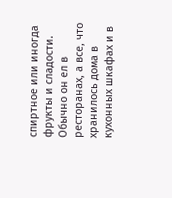спиртное или иногда фрукты и сладости. Обычно он ел в ресторанах, а все, что хранилось дома в кухонных шкафах и в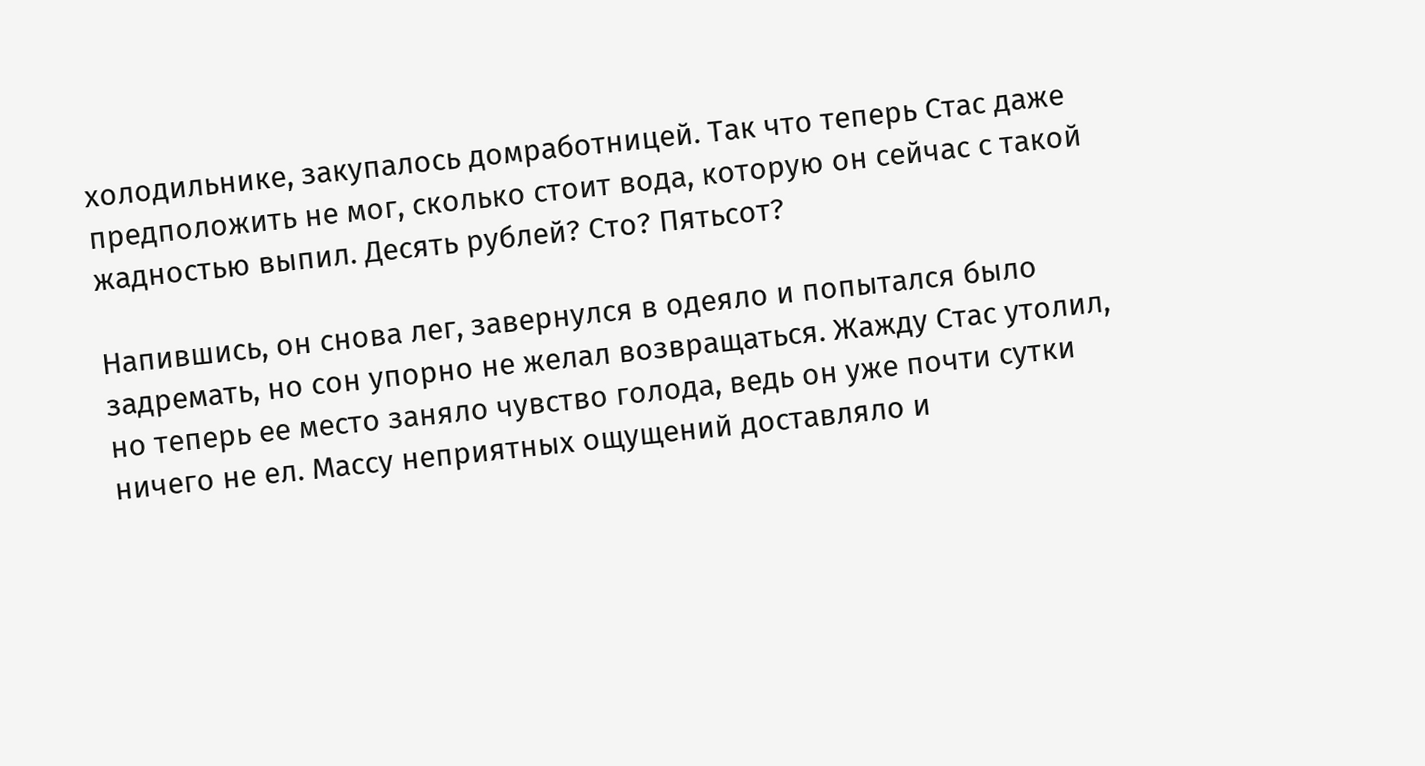холодильнике, закупалось домработницей. Так что теперь Стас даже предположить не мог, сколько стоит вода, которую он сейчас с такой жадностью выпил. Десять рублей? Сто? Пятьсот?

Напившись, он снова лег, завернулся в одеяло и попытался было задремать, но сон упорно не желал возвращаться. Жажду Стас утолил, но теперь ее место заняло чувство голода, ведь он уже почти сутки ничего не ел. Массу неприятных ощущений доставляло и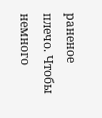раненое плечо. Чтобы немного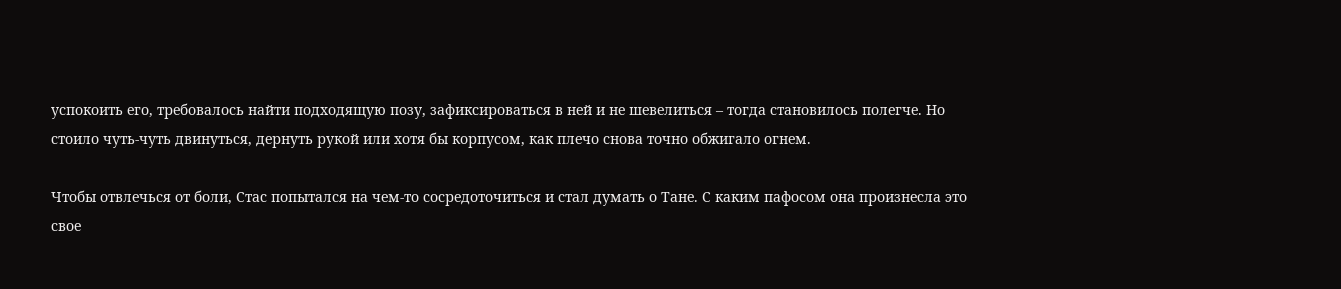успокоить его, требовалось найти подходящую позу, зафиксироваться в ней и не шевелиться – тогда становилось полегче. Но стоило чуть-чуть двинуться, дернуть рукой или хотя бы корпусом, как плечо снова точно обжигало огнем.

Чтобы отвлечься от боли, Стас попытался на чем-то сосредоточиться и стал думать о Тане. С каким пафосом она произнесла это свое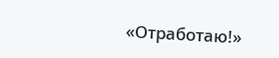«Отработаю!»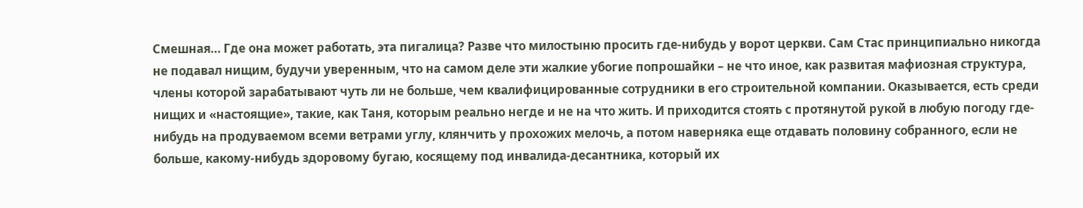Смешная… Где она может работать, эта пигалица? Разве что милостыню просить где-нибудь у ворот церкви. Сам Стас принципиально никогда не подавал нищим, будучи уверенным, что на самом деле эти жалкие убогие попрошайки – не что иное, как развитая мафиозная структура, члены которой зарабатывают чуть ли не больше, чем квалифицированные сотрудники в его строительной компании. Оказывается, есть среди нищих и «настоящие», такие, как Таня, которым реально негде и не на что жить. И приходится стоять с протянутой рукой в любую погоду где-нибудь на продуваемом всеми ветрами углу, клянчить у прохожих мелочь, а потом наверняка еще отдавать половину собранного, если не больше, какому-нибудь здоровому бугаю, косящему под инвалида-десантника, который их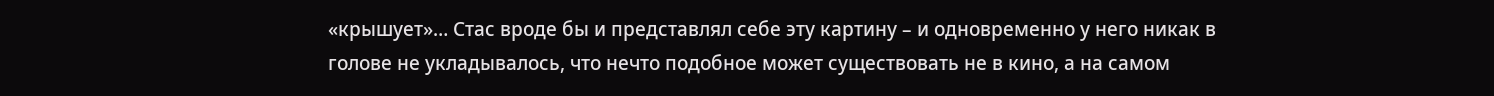«крышует»… Стас вроде бы и представлял себе эту картину – и одновременно у него никак в голове не укладывалось, что нечто подобное может существовать не в кино, а на самом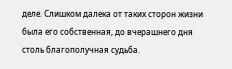деле. Слишком далека от таких сторон жизни была его собственная, до вчерашнего дня столь благополучная судьба.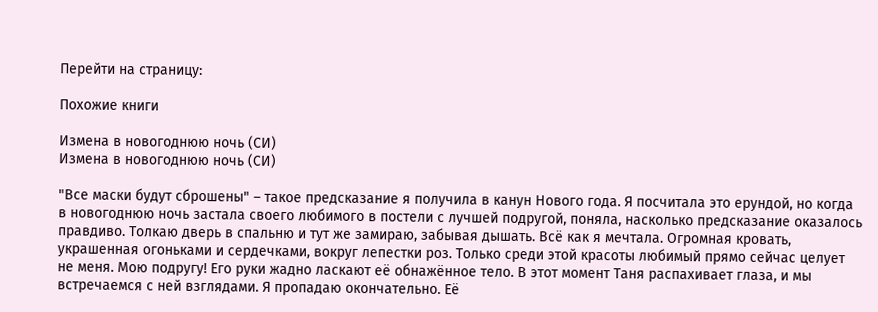Перейти на страницу:

Похожие книги

Измена в новогоднюю ночь (СИ)
Измена в новогоднюю ночь (СИ)

"Все маски будут сброшены" – такое предсказание я получила в канун Нового года. Я посчитала это ерундой, но когда в новогоднюю ночь застала своего любимого в постели с лучшей подругой, поняла, насколько предсказание оказалось правдиво. Толкаю дверь в спальню и тут же замираю, забывая дышать. Всё как я мечтала. Огромная кровать, украшенная огоньками и сердечками, вокруг лепестки роз. Только среди этой красоты любимый прямо сейчас целует не меня. Мою подругу! Его руки жадно ласкают её обнажённое тело. В этот момент Таня распахивает глаза, и мы встречаемся с ней взглядами. Я пропадаю окончательно. Её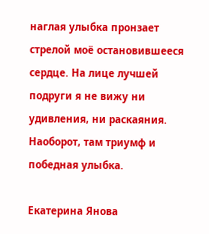наглая улыбка пронзает стрелой моё остановившееся сердце. На лице лучшей подруги я не вижу ни удивления, ни раскаяния. Наоборот, там триумф и победная улыбка.

Екатерина Янова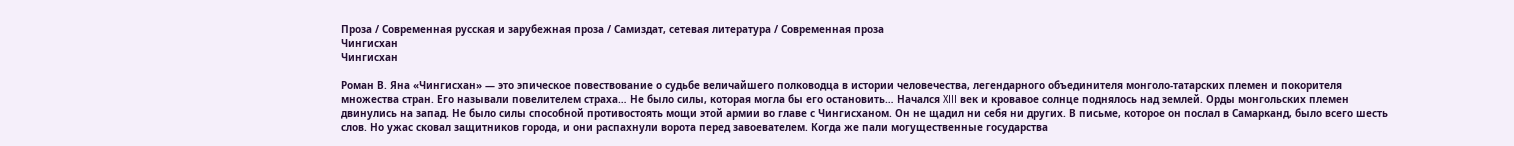Проза / Современная русская и зарубежная проза / Самиздат, сетевая литература / Современная проза
Чингисхан
Чингисхан

Роман В. Яна «Чингисхан» — это эпическое повествование о судьбе величайшего полководца в истории человечества, легендарного объединителя монголо-татарских племен и покорителя множества стран. Его называли повелителем страха… Не было силы, которая могла бы его остановить… Начался XIII век и кровавое солнце поднялось над землей. Орды монгольских племен двинулись на запад. Не было силы способной противостоять мощи этой армии во главе с Чингисханом. Он не щадил ни себя ни других. В письме, которое он послал в Самарканд, было всего шесть слов. Но ужас сковал защитников города, и они распахнули ворота перед завоевателем. Когда же пали могущественные государства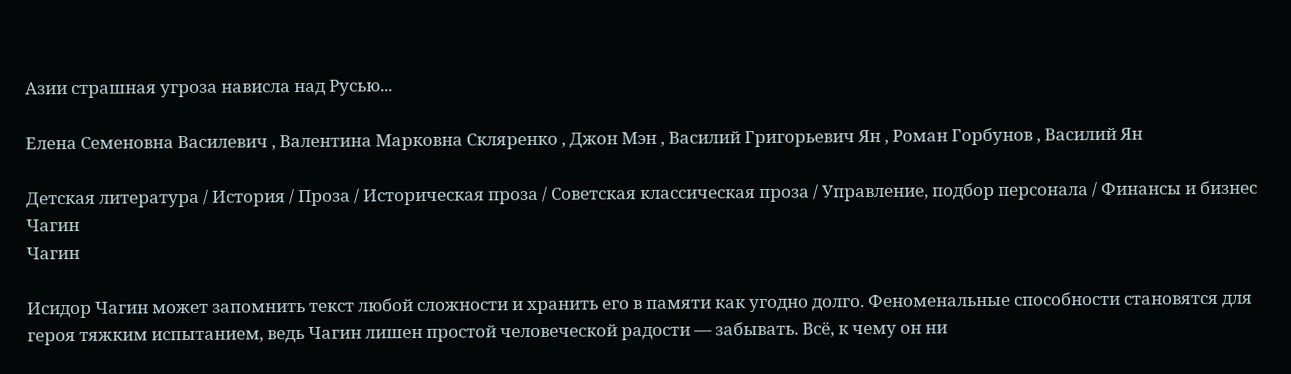Азии страшная угроза нависла над Русью...

Елена Семеновна Василевич , Валентина Марковна Скляренко , Джон Мэн , Василий Григорьевич Ян , Роман Горбунов , Василий Ян

Детская литература / История / Проза / Историческая проза / Советская классическая проза / Управление, подбор персонала / Финансы и бизнес
Чагин
Чагин

Исидор Чагин может запомнить текст любой сложности и хранить его в памяти как угодно долго. Феноменальные способности становятся для героя тяжким испытанием, ведь Чагин лишен простой человеческой радости — забывать. Всё, к чему он ни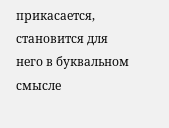прикасается, становится для него в буквальном смысле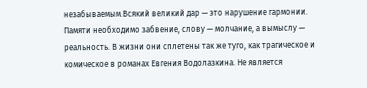незабываемым.Всякий великий дар — это нарушение гармонии. Памяти необходимо забвение, слову — молчание, а вымыслу — реальность. В жизни они сплетены так же туго, как трагическое и комическое в романах Евгения Водолазкина. Не является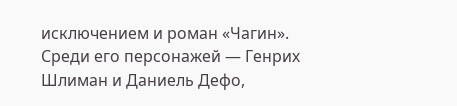исключением и роман «Чагин». Среди его персонажей — Генрих Шлиман и Даниель Дефо,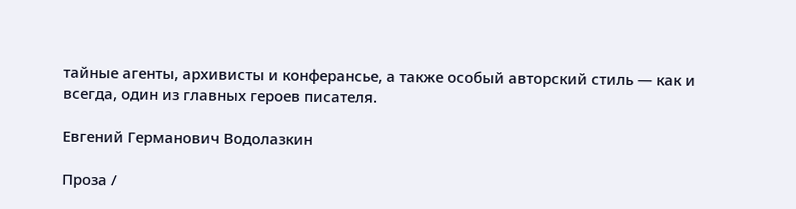тайные агенты, архивисты и конферансье, а также особый авторский стиль — как и всегда, один из главных героев писателя.

Евгений Германович Водолазкин

Проза /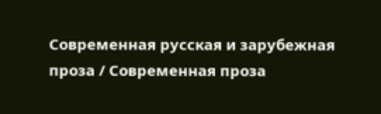Современная русская и зарубежная проза / Современная проза